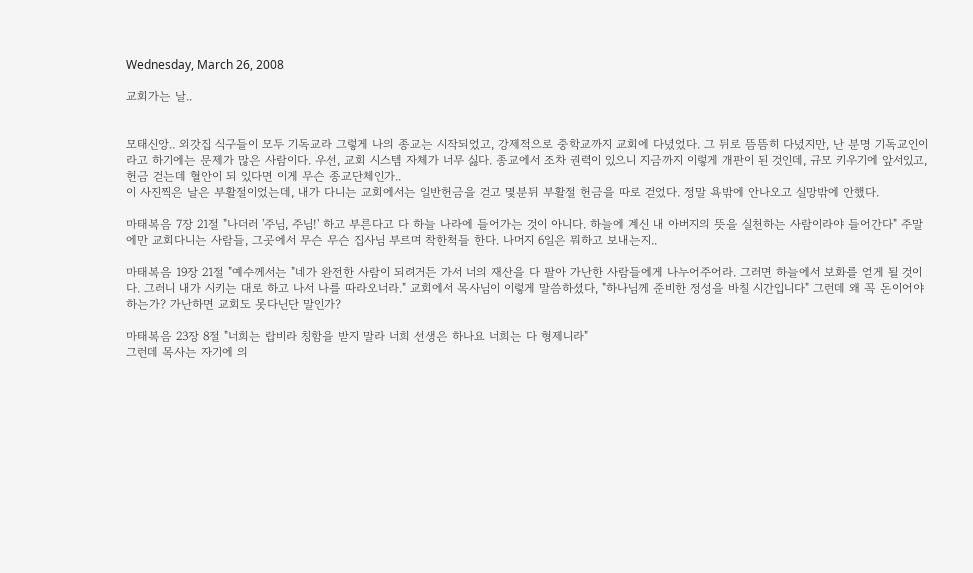Wednesday, March 26, 2008

교회가는 날..


모태신앙.. 외갓집 식구들이 모두 기독교라 그렇게 나의 종교는 시작되었고, 강제적으로 중학교까지 교회에 다녔었다. 그 뒤로 뜸뜸히 다녔지만, 난 분명 기독교인이라고 하기에는 문제가 많은 사람이다. 우선, 교회 시스템 자체가 너무 싫다. 종교에서 조차 권력이 있으니 지금까지 이렇게 개판이 된 것인데, 규모 키우기에 앞서있고, 헌금 걷는데 혈안이 되 있다면 이게 무슨 종교단체인가..
이 사진찍은 날은 부활절이었는데, 내가 다니는 교회에서는 일반헌금을 걷고 몇분뒤 부활절 헌금을 따로 걷었다. 정말 욕밖에 안나오고 실망밖에 안했다.

마태복음 7장 21절 "나더러 '주님, 주님!' 하고 부른다고 다 하늘 나라에 들어가는 것이 아니다. 하늘에 계신 내 아버지의 뜻을 실천하는 사람이라야 들어간다" 주말에만 교회다니는 사람들, 그곳에서 무슨 무슨 집사님 부르며 착한척들 한다. 나머지 6일은 뭐하고 보내는지..

마태복음 19장 21절 "예수께서는 "네가 완전한 사람이 되려거든 가서 너의 재산을 다 팔아 가난한 사람들에게 나누어주어라. 그러면 하늘에서 보화를 얻게 될 것이다. 그러니 내가 시키는 대로 하고 나서 나를 따라오너라." 교회에서 목사님이 이렇게 말씀하셨다, "하나님께 준비한 정성을 바칠 시간입니다" 그런데 왜 꼭 돈이어야 하는가? 가난하면 교회도 못다닌단 말인가?

마태복음 23장 8절 "너희는 랍비라 칭함을 받지 말라 너희 선생은 하나요 너희는 다 형제니라"
그런데 목사는 자기에 의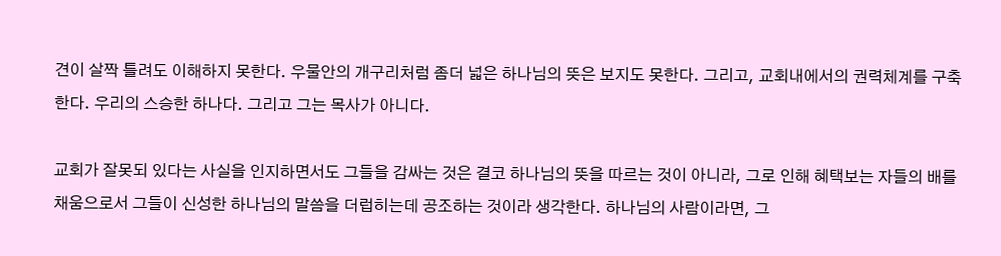견이 살짝 틀려도 이해하지 못한다. 우물안의 개구리처럼 좀더 넓은 하나님의 뜻은 보지도 못한다. 그리고, 교회내에서의 권력체계를 구축한다. 우리의 스승한 하나다. 그리고 그는 목사가 아니다.

교회가 잘못되 있다는 사실을 인지하면서도 그들을 감싸는 것은 결코 하나님의 뜻을 따르는 것이 아니라, 그로 인해 혜택보는 자들의 배를 채움으로서 그들이 신성한 하나님의 말씀을 더럽히는데 공조하는 것이라 생각한다. 하나님의 사람이라면, 그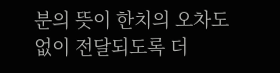분의 뜻이 한치의 오차도 없이 전달되도록 더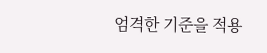엄격한 기준을 적용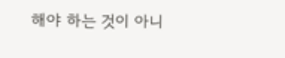해야 하는 것이 아니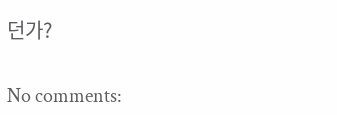던가?

No comments: